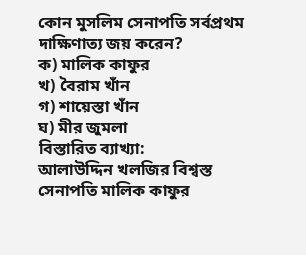কোন মুসলিম সেনাপতি সর্বপ্রথম দাক্ষিণাত্য জয় করেন?
ক) মালিক কাফুর
খ) বৈরাম খাঁন
গ) শায়েস্তা খাঁন
ঘ) মীর জুমলা
বিস্তারিত ব্যাখ্যা:
আলাউদ্দিন খলজির বিশ্বস্ত সেনাপতি মালিক কাফুর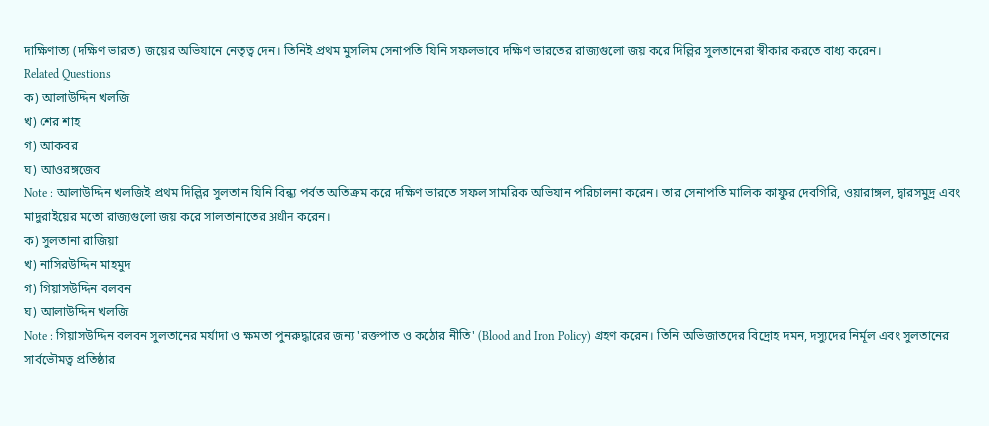দাক্ষিণাত্য (দক্ষিণ ভারত) জয়ের অভিযানে নেতৃত্ব দেন। তিনিই প্রথম মুসলিম সেনাপতি যিনি সফলভাবে দক্ষিণ ভারতের রাজ্যগুলো জয় করে দিল্লির সুলতানেরা স্বীকার করতে বাধ্য করেন।
Related Questions
ক) আলাউদ্দিন খলজি
খ) শের শাহ
গ) আকবর
ঘ) আওরঙ্গজেব
Note : আলাউদ্দিন খলজিই প্রথম দিল্লির সুলতান যিনি বিন্ধ্য পর্বত অতিক্রম করে দক্ষিণ ভারতে সফল সামরিক অভিযান পরিচালনা করেন। তার সেনাপতি মালিক কাফুর দেবগিরি, ওয়ারাঙ্গল, দ্বারসমুদ্র এবং মাদুরাইয়ের মতো রাজ্যগুলো জয় করে সালতানাতের अधीन করেন।
ক) সুলতানা রাজিয়া
খ) নাসিরউদ্দিন মাহমুদ
গ) গিয়াসউদ্দিন বলবন
ঘ) আলাউদ্দিন খলজি
Note : গিয়াসউদ্দিন বলবন সুলতানের মর্যাদা ও ক্ষমতা পুনরুদ্ধারের জন্য 'রক্তপাত ও কঠোর নীতি' (Blood and Iron Policy) গ্রহণ করেন। তিনি অভিজাতদের বিদ্রোহ দমন, দস্যুদের নির্মূল এবং সুলতানের সার্বভৌমত্ব প্রতিষ্ঠার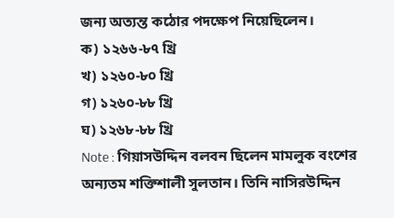জন্য অত্যন্ত কঠোর পদক্ষেপ নিয়েছিলেন।
ক) ১২৬৬-৮৭ খ্রি
খ) ১২৬০-৮০ খ্রি
গ) ১২৬০-৮৮ খ্রি
ঘ) ১২৬৮-৮৮ খ্রি
Note : গিয়াসউদ্দিন বলবন ছিলেন মামলুক বংশের অন্যতম শক্তিশালী সুলতান। তিনি নাসিরউদ্দিন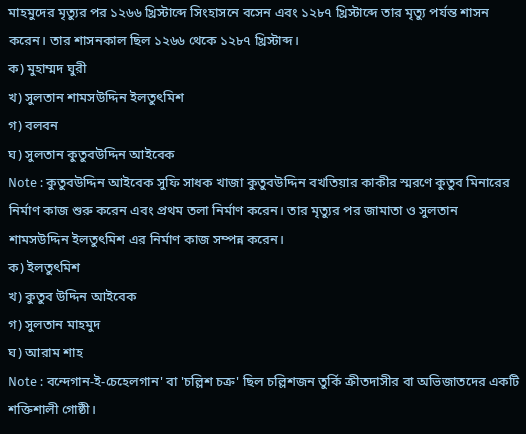মাহমুদের মৃত্যুর পর ১২৬৬ খ্রিস্টাব্দে সিংহাসনে বসেন এবং ১২৮৭ খ্রিস্টাব্দে তার মৃত্যু পর্যন্ত শাসন করেন। তার শাসনকাল ছিল ১২৬৬ থেকে ১২৮৭ খ্রিস্টাব্দ।
ক) মুহাম্মদ ঘুরী
খ) সুলতান শামসউদ্দিন ইলতুৎমিশ
গ) বলবন
ঘ) সুলতান কুতুবউদ্দিন আইবেক
Note : কুতুবউদ্দিন আইবেক সুফি সাধক খাজা কুতুবউদ্দিন বখতিয়ার কাকীর স্মরণে কুতুব মিনারের নির্মাণ কাজ শুরু করেন এবং প্রথম তলা নির্মাণ করেন। তার মৃত্যুর পর জামাতা ও সুলতান শামসউদ্দিন ইলতুৎমিশ এর নির্মাণ কাজ সম্পন্ন করেন।
ক) ইলতুৎমিশ
খ) কুতুব উদ্দিন আইবেক
গ) সুলতান মাহমুদ
ঘ) আরাম শাহ
Note : বন্দেগান-ই-চেহেলগান' বা 'চল্লিশ চক্র' ছিল চল্লিশজন তুর্কি ক্রীতদাসীর বা অভিজাতদের একটি শক্তিশালী গোষ্ঠী।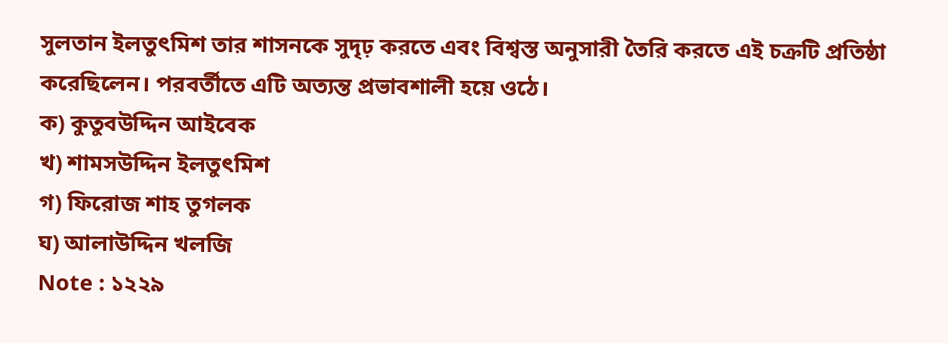সুলতান ইলতুৎমিশ তার শাসনকে সুদৃঢ় করতে এবং বিশ্বস্ত অনুসারী তৈরি করতে এই চক্রটি প্রতিষ্ঠা করেছিলেন। পরবর্তীতে এটি অত্যন্ত প্রভাবশালী হয়ে ওঠে।
ক) কুতুবউদ্দিন আইবেক
খ) শামসউদ্দিন ইলতুৎমিশ
গ) ফিরোজ শাহ তুগলক
ঘ) আলাউদ্দিন খলজি
Note : ১২২৯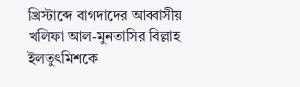খ্রিস্টাব্দে বাগদাদের আব্বাসীয় খলিফা আল-মুনতাসির বিল্লাহ ইলতুৎমিশকে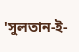'সুলতান-ই-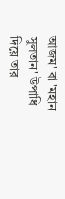আজম' বা 'মহান সুলতান' উপাধি দিয়ে তার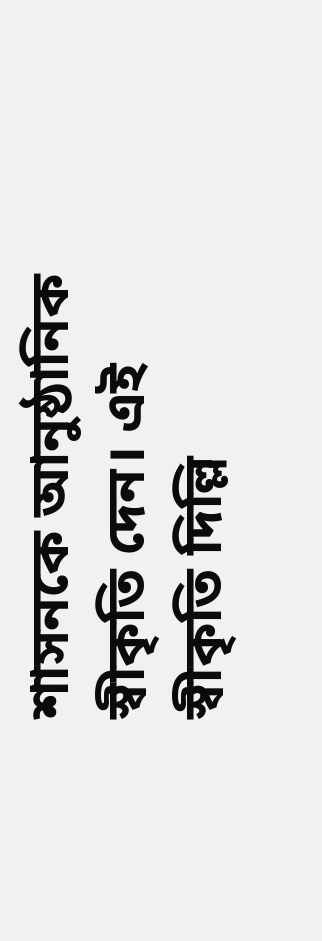শাসনকে আনুষ্ঠানিক স্বীকৃতি দেন। এই স্বীকৃতি দিল্লি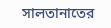সালতানাতের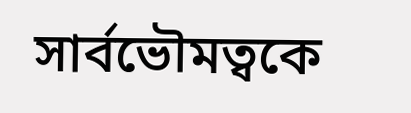সার্বভৌমত্বকে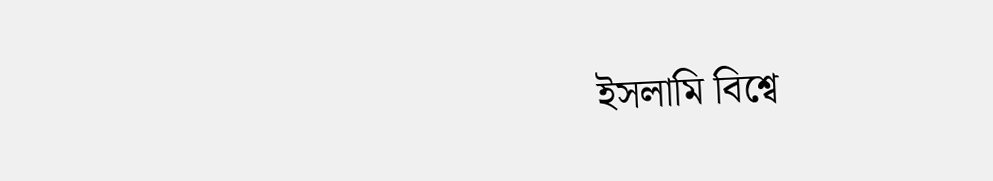ইসলামি বিশ্বে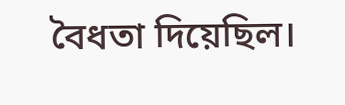বৈধতা দিয়েছিল।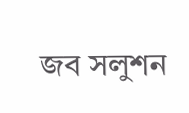জব সলুশন